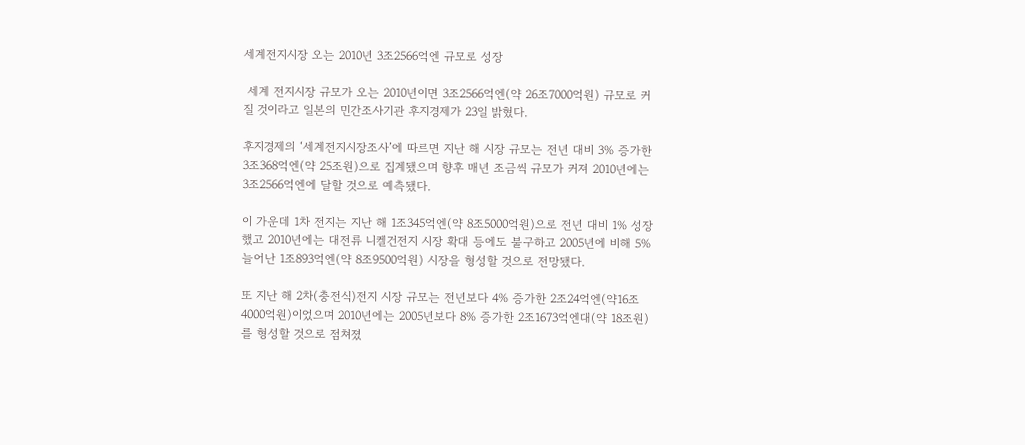세계전지시장 오는 2010년 3조2566억엔 규모로 성장

 세계 전지시장 규모가 오는 2010년이면 3조2566억엔(약 26조7000억원) 규모로 커질 것이라고 일본의 민간조사기관 후지경제가 23일 밝혔다.

후지경제의 ‘세계전지시장조사’에 따르면 지난 해 시장 규모는 전년 대비 3% 증가한 3조368억엔(약 25조원)으로 집계됐으며 향후 매년 조금씩 규모가 커져 2010년에는 3조2566억엔에 달할 것으로 예측됐다.

이 가운데 1차 전지는 지난 해 1조345억엔(약 8조5000억원)으로 전년 대비 1% 성장했고 2010년에는 대전류 니켈건전지 시장 확대 등에도 불구하고 2005년에 비해 5% 늘어난 1조893억엔(약 8조9500억원) 시장을 형성할 것으로 전망됐다.

또 지난 해 2차(충전식)전지 시장 규모는 전년보다 4% 증가한 2조24억엔(약16조4000억원)이었으며 2010년에는 2005년보다 8% 증가한 2조1673억엔대(약 18조원)를 형성할 것으로 점쳐졌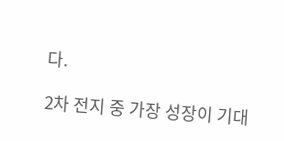다.

2차 전지 중 가장 성장이 기대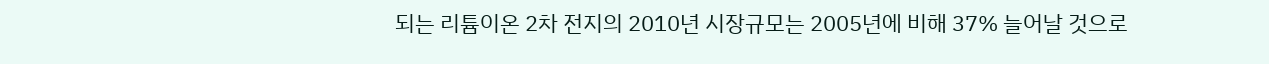되는 리튬이온 2차 전지의 2010년 시장규모는 2005년에 비해 37% 늘어날 것으로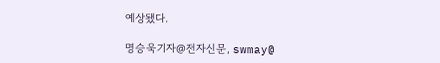예상됐다.

명승욱기자@전자신문, swmay@